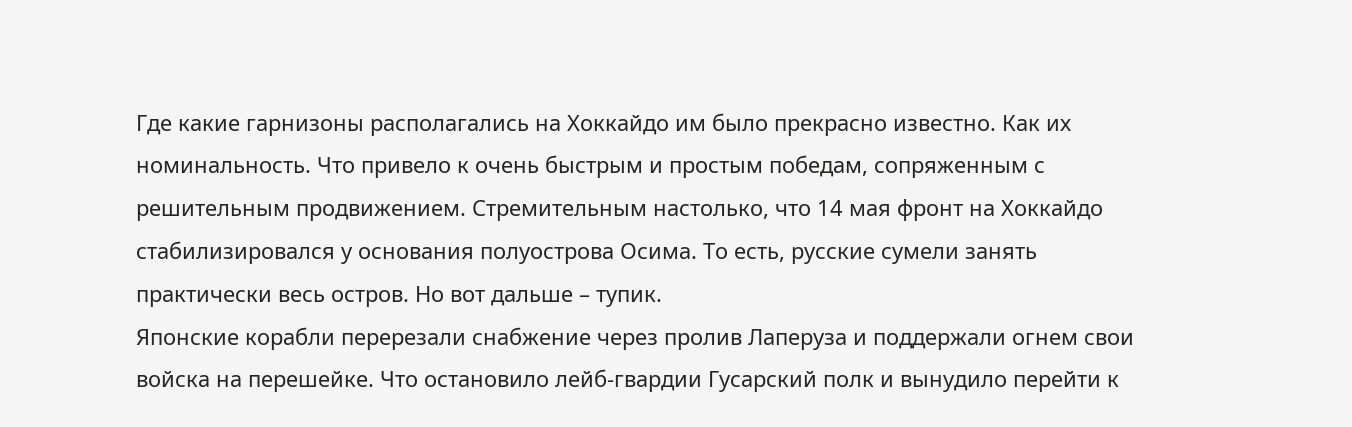Где какие гарнизоны располагались на Хоккайдо им было прекрасно известно. Как их номинальность. Что привело к очень быстрым и простым победам, сопряженным с решительным продвижением. Стремительным настолько, что 14 мая фронт на Хоккайдо стабилизировался у основания полуострова Осима. То есть, русские сумели занять практически весь остров. Но вот дальше – тупик.
Японские корабли перерезали снабжение через пролив Лаперуза и поддержали огнем свои войска на перешейке. Что остановило лейб-гвардии Гусарский полк и вынудило перейти к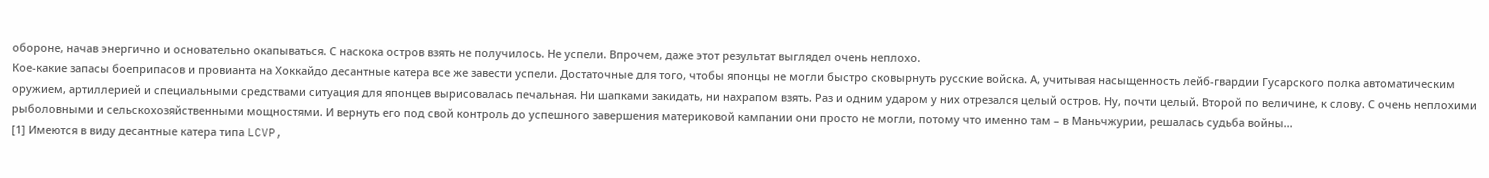обороне, начав энергично и основательно окапываться. С наскока остров взять не получилось. Не успели. Впрочем, даже этот результат выглядел очень неплохо.
Кое-какие запасы боеприпасов и провианта на Хоккайдо десантные катера все же завести успели. Достаточные для того, чтобы японцы не могли быстро сковырнуть русские войска. А, учитывая насыщенность лейб-гвардии Гусарского полка автоматическим оружием, артиллерией и специальными средствами ситуация для японцев вырисовалась печальная. Ни шапками закидать, ни нахрапом взять. Раз и одним ударом у них отрезался целый остров. Ну, почти целый. Второй по величине, к слову. С очень неплохими рыболовными и сельскохозяйственными мощностями. И вернуть его под свой контроль до успешного завершения материковой кампании они просто не могли, потому что именно там – в Маньчжурии, решалась судьба войны...
[1] Имеются в виду десантные катера типа LCVP,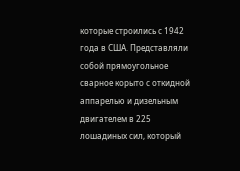которые строились с 1942 года в США. Представляли собой прямоугольное сварное корыто с откидной аппарелью и дизельным двигателем в 225 лошадиных сил, который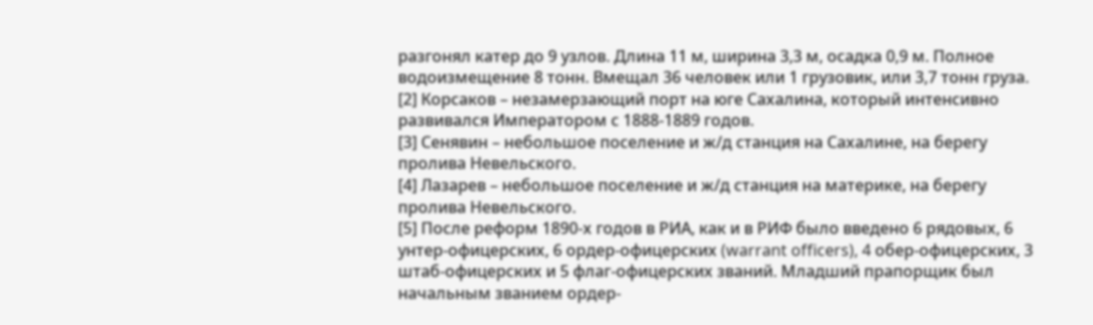разгонял катер до 9 узлов. Длина 11 м, ширина 3,3 м, осадка 0,9 м. Полное водоизмещение 8 тонн. Вмещал 36 человек или 1 грузовик, или 3,7 тонн груза.
[2] Корсаков – незамерзающий порт на юге Сахалина, который интенсивно развивался Императором с 1888-1889 годов.
[3] Сенявин – небольшое поселение и ж/д станция на Сахалине, на берегу пролива Невельского.
[4] Лазарев – небольшое поселение и ж/д станция на материке, на берегу пролива Невельского.
[5] После реформ 1890-х годов в РИА, как и в РИФ было введено 6 рядовых, 6 унтер-офицерских, 6 ордер-офицерских (warrant officers), 4 обер-офицерских, 3 штаб-офицерских и 5 флаг-офицерских званий. Младший прапорщик был начальным званием ордер-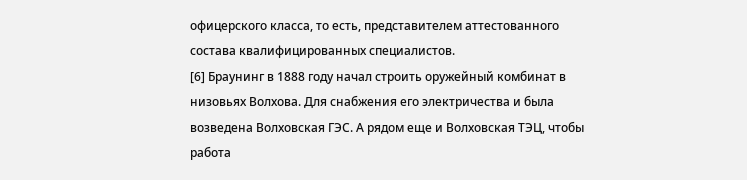офицерского класса, то есть, представителем аттестованного состава квалифицированных специалистов.
[6] Браунинг в 1888 году начал строить оружейный комбинат в низовьях Волхова. Для снабжения его электричества и была возведена Волховская ГЭС. А рядом еще и Волховская ТЭЦ, чтобы работа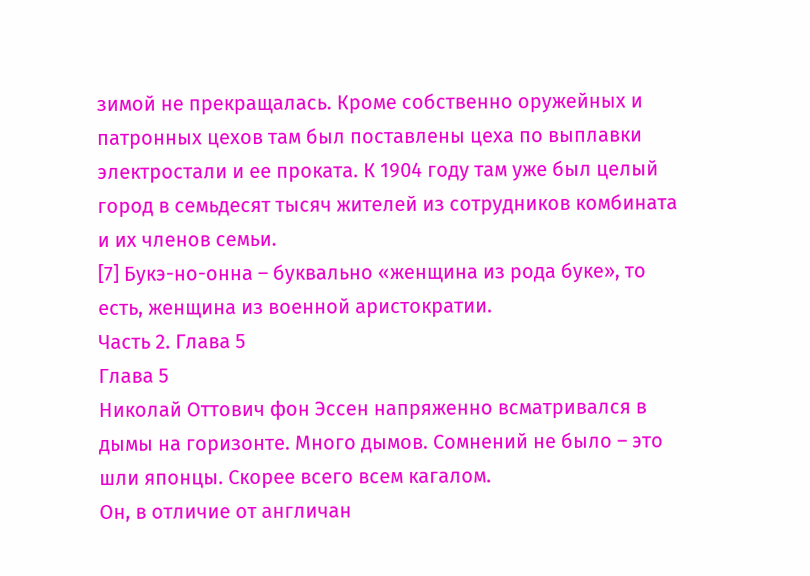зимой не прекращалась. Кроме собственно оружейных и патронных цехов там был поставлены цеха по выплавки электростали и ее проката. К 1904 году там уже был целый город в семьдесят тысяч жителей из сотрудников комбината и их членов семьи.
[7] Букэ-но-онна – буквально «женщина из рода буке», то есть, женщина из военной аристократии.
Часть 2. Глава 5
Глава 5
Николай Оттович фон Эссен напряженно всматривался в дымы на горизонте. Много дымов. Сомнений не было – это шли японцы. Скорее всего всем кагалом.
Он, в отличие от англичан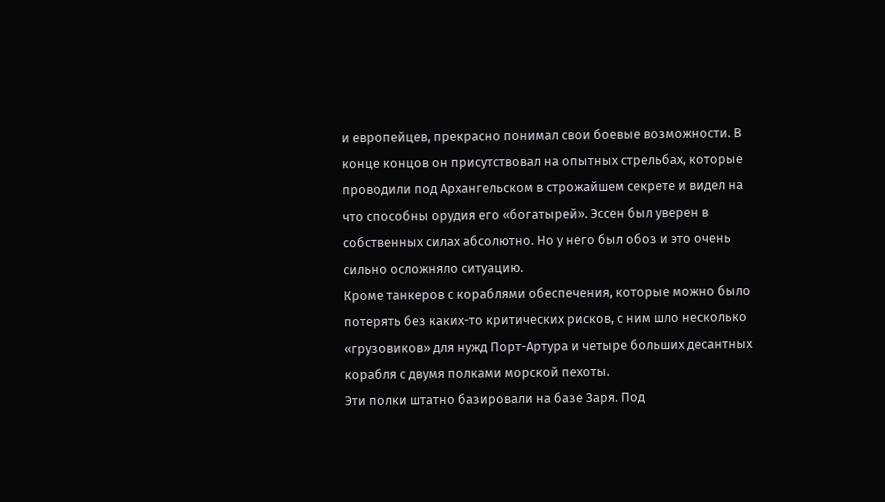и европейцев, прекрасно понимал свои боевые возможности. В конце концов он присутствовал на опытных стрельбах, которые проводили под Архангельском в строжайшем секрете и видел на что способны орудия его «богатырей». Эссен был уверен в собственных силах абсолютно. Но у него был обоз и это очень сильно осложняло ситуацию.
Кроме танкеров с кораблями обеспечения, которые можно было потерять без каких-то критических рисков, с ним шло несколько «грузовиков» для нужд Порт-Артура и четыре больших десантных корабля с двумя полками морской пехоты.
Эти полки штатно базировали на базе Заря. Под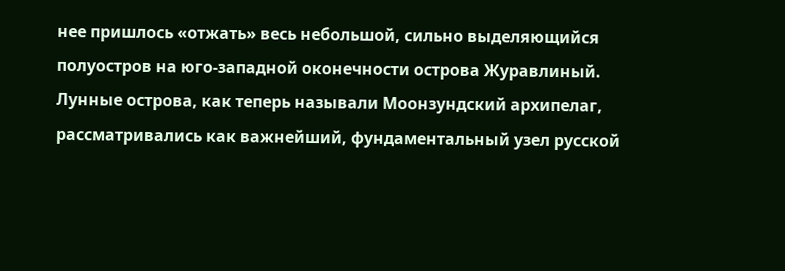нее пришлось «отжать» весь небольшой, сильно выделяющийся полуостров на юго-западной оконечности острова Журавлиный.
Лунные острова, как теперь называли Моонзундский архипелаг, рассматривались как важнейший, фундаментальный узел русской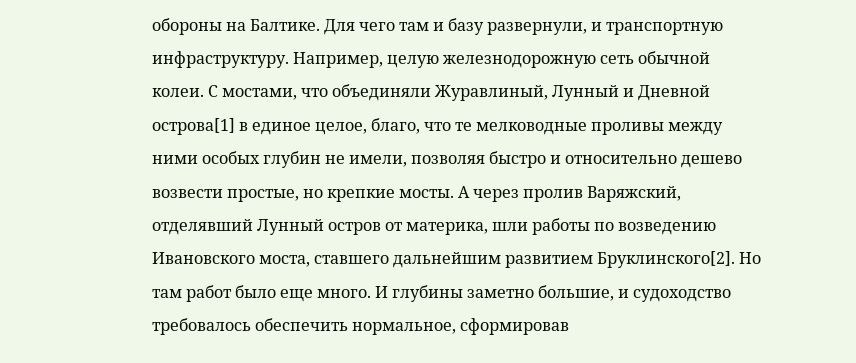обороны на Балтике. Для чего там и базу развернули, и транспортную инфраструктуру. Например, целую железнодорожную сеть обычной колеи. С мостами, что объединяли Журавлиный, Лунный и Дневной острова[1] в единое целое, благо, что те мелководные проливы между ними особых глубин не имели, позволяя быстро и относительно дешево возвести простые, но крепкие мосты. А через пролив Варяжский, отделявший Лунный остров от материка, шли работы по возведению Ивановского моста, ставшего дальнейшим развитием Бруклинского[2]. Но там работ было еще много. И глубины заметно большие, и судоходство требовалось обеспечить нормальное, сформировав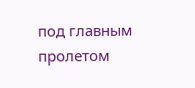под главным пролетом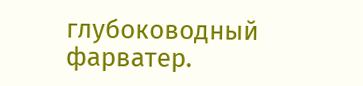глубоководный фарватер.